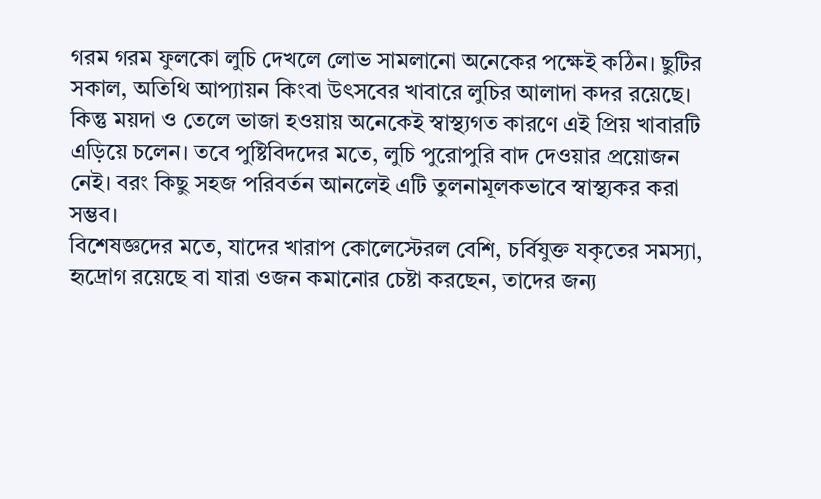গরম গরম ফুলকো লুচি দেখলে লোভ সামলানো অনেকের পক্ষেই কঠিন। ছুটির সকাল, অতিথি আপ্যায়ন কিংবা উৎসবের খাবারে লুচির আলাদা কদর রয়েছে। কিন্তু ময়দা ও তেলে ভাজা হওয়ায় অনেকেই স্বাস্থ্যগত কারণে এই প্রিয় খাবারটি এড়িয়ে চলেন। তবে পুষ্টিবিদদের মতে, লুচি পুরোপুরি বাদ দেওয়ার প্রয়োজন নেই। বরং কিছু সহজ পরিবর্তন আনলেই এটি তুলনামূলকভাবে স্বাস্থ্যকর করা সম্ভব।
বিশেষজ্ঞদের মতে, যাদের খারাপ কোলেস্টেরল বেশি, চর্বিযুক্ত যকৃতের সমস্যা, হৃদ্রোগ রয়েছে বা যারা ওজন কমানোর চেষ্টা করছেন, তাদের জন্য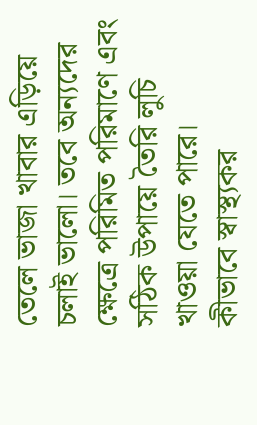তেলে ভাজা খাবার এড়িয়ে চলাই ভালো। তবে অন্যদের ক্ষেত্রে পরিমিত পরিমাণে এবং সঠিক উপায়ে তৈরি লুচি খাওয়া যেতে পারে।
কীভাবে স্বাস্থ্যকর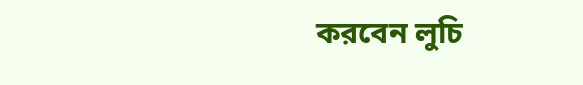করবেন লুচি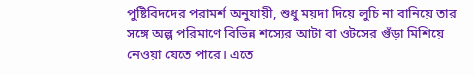পুষ্টিবিদদের পরামর্শ অনুযায়ী, শুধু ময়দা দিয়ে লুচি না বানিয়ে তার সঙ্গে অল্প পরিমাণে বিভিন্ন শস্যের আটা বা ওটসের গুঁড়া মিশিয়ে নেওয়া যেতে পারে। এতে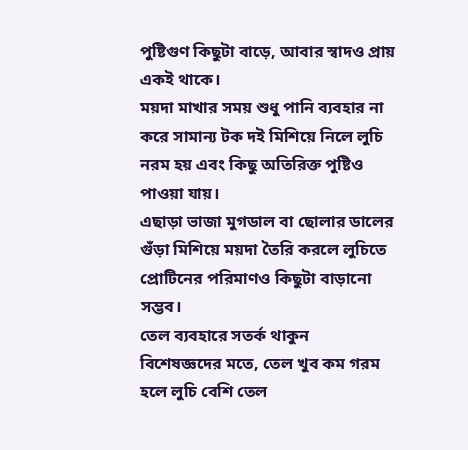পুষ্টিগুণ কিছুটা বাড়ে, আবার স্বাদও প্রায় একই থাকে।
ময়দা মাখার সময় শুধু পানি ব্যবহার না করে সামান্য টক দই মিশিয়ে নিলে লুচি নরম হয় এবং কিছু অতিরিক্ত পুষ্টিও পাওয়া যায়।
এছাড়া ভাজা মুগডাল বা ছোলার ডালের গুঁড়া মিশিয়ে ময়দা তৈরি করলে লুচিতে প্রোটিনের পরিমাণও কিছুটা বাড়ানো সম্ভব।
তেল ব্যবহারে সতর্ক থাকুন
বিশেষজ্ঞদের মতে, তেল খুব কম গরম হলে লুচি বেশি তেল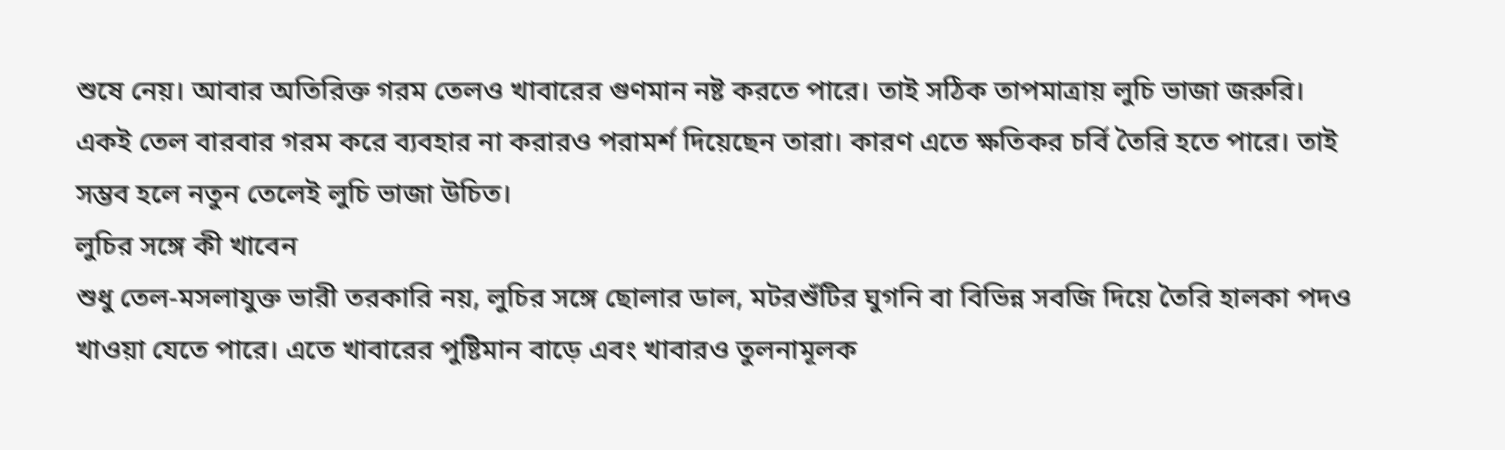শুষে নেয়। আবার অতিরিক্ত গরম তেলও খাবারের গুণমান নষ্ট করতে পারে। তাই সঠিক তাপমাত্রায় লুচি ভাজা জরুরি।
একই তেল বারবার গরম করে ব্যবহার না করারও পরামর্শ দিয়েছেন তারা। কারণ এতে ক্ষতিকর চর্বি তৈরি হতে পারে। তাই সম্ভব হলে নতুন তেলেই লুচি ভাজা উচিত।
লুচির সঙ্গে কী খাবেন
শুধু তেল-মসলাযুক্ত ভারী তরকারি নয়, লুচির সঙ্গে ছোলার ডাল, মটরশুঁটির ঘুগনি বা বিভিন্ন সবজি দিয়ে তৈরি হালকা পদও খাওয়া যেতে পারে। এতে খাবারের পুষ্টিমান বাড়ে এবং খাবারও তুলনামূলক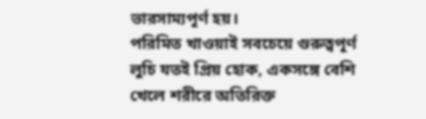ভারসাম্যপূর্ণ হয়।
পরিমিত খাওয়াই সবচেয়ে গুরুত্বপূর্ণ
লুচি যতই প্রিয় হোক, একসঙ্গে বেশি খেলে শরীরে অতিরিক্ত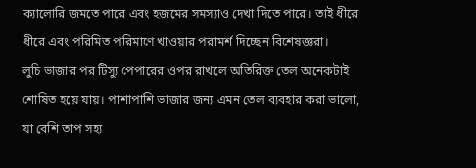ক্যালোরি জমতে পারে এবং হজমের সমস্যাও দেখা দিতে পারে। তাই ধীরে ধীরে এবং পরিমিত পরিমাণে খাওয়ার পরামর্শ দিচ্ছেন বিশেষজ্ঞরা।
লুচি ভাজার পর টিস্যু পেপারের ওপর রাখলে অতিরিক্ত তেল অনেকটাই শোষিত হয়ে যায়। পাশাপাশি ভাজার জন্য এমন তেল ব্যবহার করা ভালো, যা বেশি তাপ সহ্য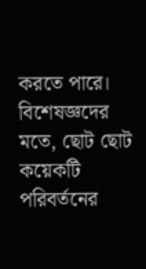করতে পারে।
বিশেষজ্ঞদের মতে, ছোট ছোট কয়েকটি পরিবর্তনের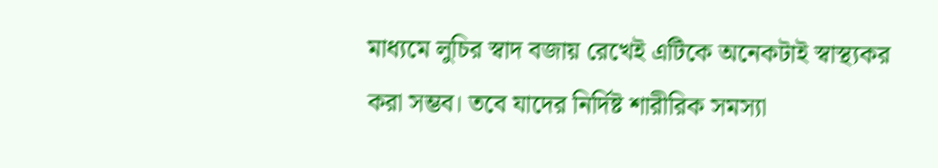মাধ্যমে লুচির স্বাদ বজায় রেখেই এটিকে অনেকটাই স্বাস্থ্যকর করা সম্ভব। তবে যাদের নির্দিষ্ট শারীরিক সমস্যা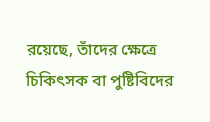রয়েছে, তাঁদের ক্ষেত্রে চিকিৎসক বা পুষ্টিবিদের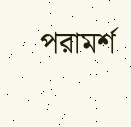পরামর্শ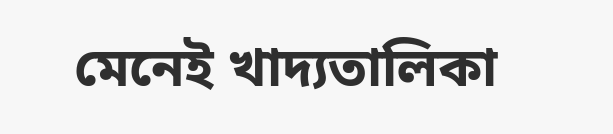মেনেই খাদ্যতালিকা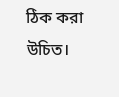ঠিক করা উচিত।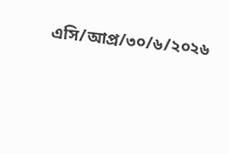এসি/আপ্র/৩০/৬/২০২৬